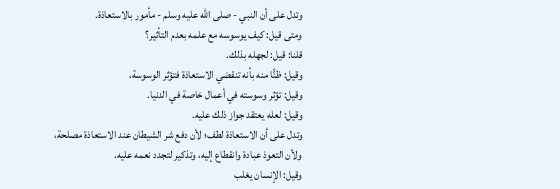وتدل على أن النبي - صلى الله عليه وسلم - مأمور بالاستعاذة.
ومتى قيل: كيف يوسوسه مع علمه بعدم التأثير؟
قلنا: قيل: لجهله بذلك.
وقيل: ظنًّا منه بأنه تنقضي الاستعاذة فتؤثر الوسوسة،
وقيل: تؤثر وسوسته في أعمال خاصة في الدنيا.
وقيل: لعله يعتقد جواز ذلك عليه.
وتدل على أن الاستعاذة لطف؛ لأن دفع شر الشيطان عند الاستعاذة مصلحة،
ولأن التعوذ عبادة وانقطاع إليه، وتذكير لتجدد نعمه عليه.
وقيل: الإنسان يغلب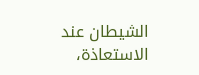الشيطان عند الاستعاذة،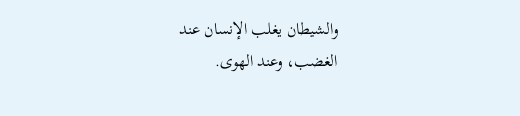والشيطان يغلب الإنسان عند
الغضب، وعند الهوى.